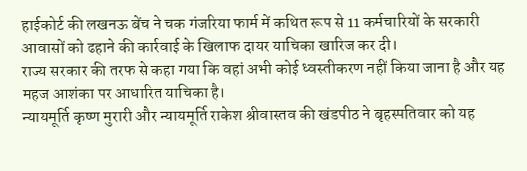हाईकोर्ट की लखनऊ बेंच ने चक गंजरिया फार्म में कथित रूप से 11 कर्मचारियों के सरकारी आवासों को ढहाने की कार्रवाई के खिलाफ दायर याचिका खारिज कर दी।
राज्य सरकार की तरफ से कहा गया कि वहां अभी कोई ध्वस्तीकरण नहीं किया जाना है और यह महज आशंका पर आधारित याचिका है।
न्यायमूर्ति कृष्ण मुरारी और न्यायमूर्ति राकेश श्रीवास्तव की खंडपीठ ने बृहस्पतिवार को यह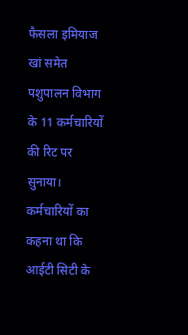फैसला इमियाज खां समेत पशुपालन विभाग के 11 कर्मचारियों की रिट पर सुनाया।
कर्मचारियों का कहना था कि आईटी सिटी के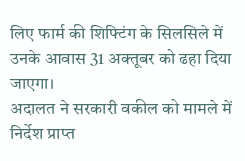लिए फार्म की शिफ्टिंग के सिलसिले में उनके आवास 31 अक्तूबर को ढहा दिया जाएगा।
अदालत ने सरकारी वकील को मामले में निर्देश प्राप्त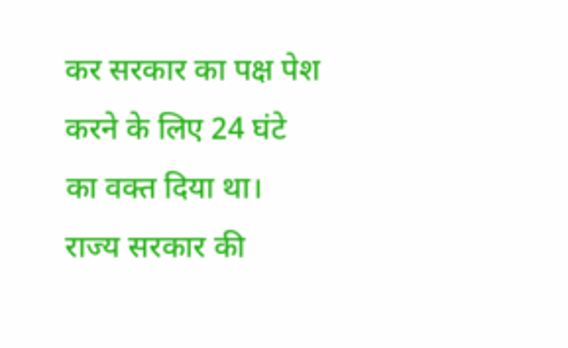कर सरकार का पक्ष पेश करने के लिए 24 घंटे का वक्त दिया था।
राज्य सरकार की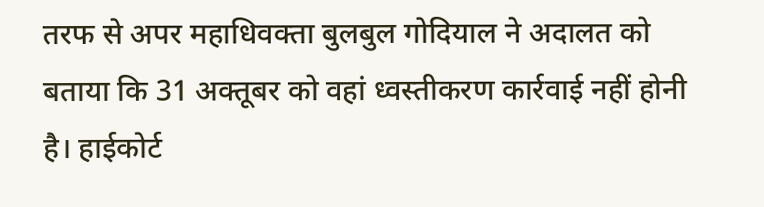तरफ से अपर महाधिवक्ता बुलबुल गोदियाल ने अदालत को बताया कि 31 अक्तूबर को वहां ध्वस्तीकरण कार्रवाई नहीं होनी है। हाईकोर्ट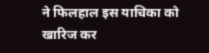ने फिलहाल इस याचिका को खारिज कर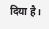दिया है।